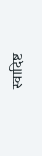स्वादिष्ट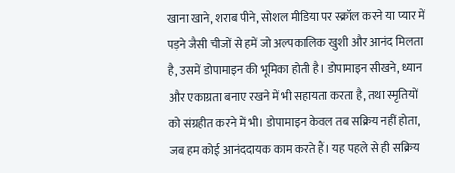खाना खाने, शराब पीने, सोशल मीडिया पर स्क्रॉल करने या प्यार में पड़ने जैसी चीजों से हमें जो अल्पकालिक खुशी और आनंद मिलता है, उसमें डोपामाइन की भूमिका होती है। डोपामाइन सीखने, ध्यान और एकाग्रता बनाए रखने में भी सहायता करता है, तथा स्मृतियों को संग्रहीत करने में भी। डोपामाइन केवल तब सक्रिय नहीं होता, जब हम कोई आनंददायक काम करते हैं। यह पहले से ही सक्रिय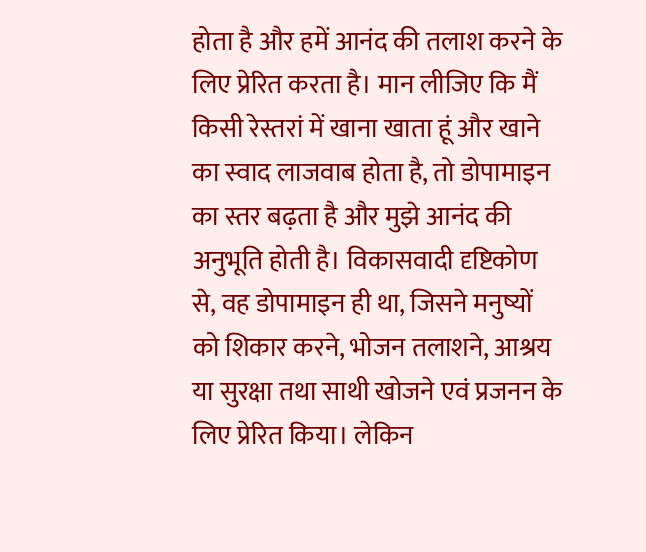होता है और हमें आनंद की तलाश करने के लिए प्रेरित करता है। मान लीजिए कि मैं किसी रेस्तरां में खाना खाता हूं और खाने का स्वाद लाजवाब होता है, तो डोपामाइन का स्तर बढ़ता है और मुझे आनंद की अनुभूति होती है। विकासवादी दृष्टिकोण से, वह डोपामाइन ही था, जिसने मनुष्यों को शिकार करने, भोजन तलाशने, आश्रय या सुरक्षा तथा साथी खोजने एवं प्रजनन के लिए प्रेरित किया। लेकिन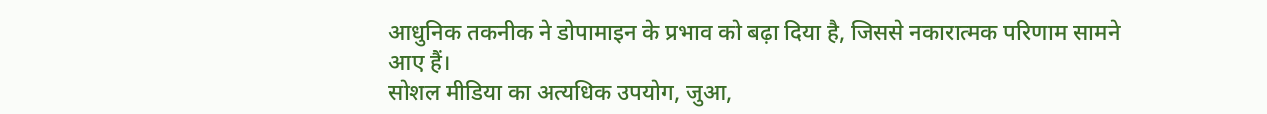आधुनिक तकनीक ने डोपामाइन के प्रभाव को बढ़ा दिया है, जिससे नकारात्मक परिणाम सामने आए हैं।
सोशल मीडिया का अत्यधिक उपयोग, जुआ,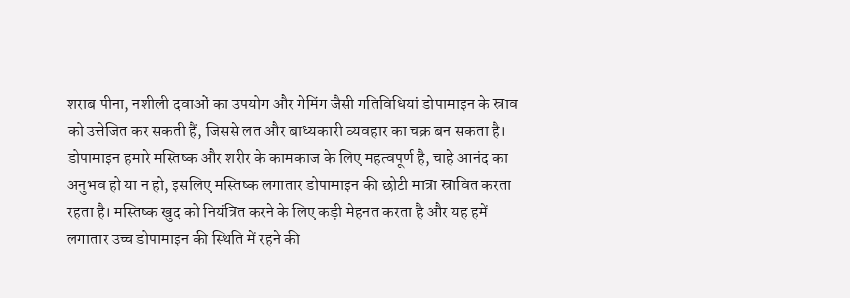शराब पीना, नशीली दवाओं का उपयोग और गेमिंग जैसी गतिविधियां डोपामाइन के स्राव को उत्तेजित कर सकती हैं, जिससे लत और बाध्यकारी व्यवहार का चक्र बन सकता है। डोपामाइन हमारे मस्तिष्क और शरीर के कामकाज के लिए महत्वपूर्ण है, चाहे आनंद का अनुभव हो या न हो, इसलिए मस्तिष्क लगातार डोपामाइन की छोटी मात्रा स्रावित करता रहता है। मस्तिष्क खुद को नियंत्रित करने के लिए कड़ी मेहनत करता है और यह हमें लगातार उच्च डोपामाइन की स्थिति में रहने की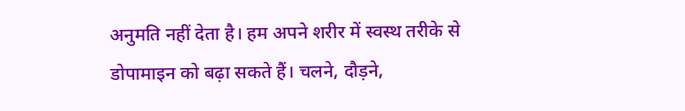अनुमति नहीं देता है। हम अपने शरीर में स्वस्थ तरीके से डोपामाइन को बढ़ा सकते हैं। चलने, दौड़ने,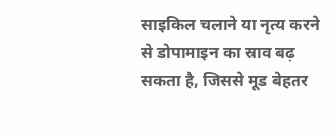साइकिल चलाने या नृत्य करने से डोपामाइन का स्राव बढ़ सकता है, जिससे मूड बेहतर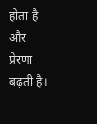होता है और प्रेरणा बढ़ती है।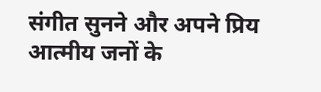संगीत सुनने और अपने प्रिय आत्मीय जनों के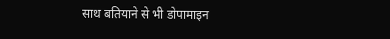साथ बतियाने से भी डोपामाइन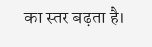का स्तर बढ़ता है।